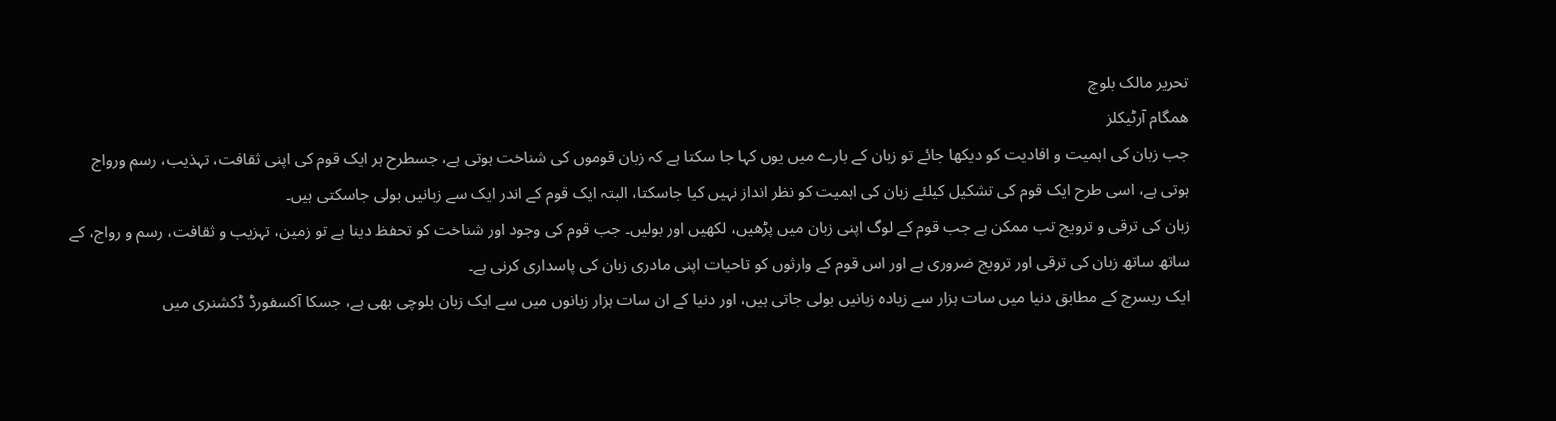تحریر مالک بلوچ
ھمگام آرٹیکلز
جب زبان کی اہمیت و افادیت کو دیکھا جائے تو زبان کے بارے میں یوں کہا جا سکتا ہے کہ زبان قوموں کی شناخت ہوتی ہے، جسطرح ہر ایک قوم کی اپنی ثقافت، تہذیب، رسم ورواج ہوتی ہے، اسی طرح ایک قوم کی تشکیل کیلئے زبان کی اہمیت کو نظر انداز نہیں کیا جاسکتا، البتہ ایک قوم کے اندر ایک سے زبانیں بولی جاسکتی ہیں۔
زبان کی ترقی و ترویج تب ممکن ہے جب قوم کے لوگ اپنی زبان میں پڑھیں، لکھیں اور بولیں۔ جب قوم کی وجود اور شناخت کو تحفظ دینا ہے تو زمین، تہزیب و ثقافت، رسم و رواج، کے ساتھ ساتھ زبان کی ترقی اور ترویج ضروری ہے اور اس قوم کے وارثوں کو تاحیات اپنی مادری زبان کی پاسداری کرنی ہے۔
ایک ریسرچ کے مطابق دنیا میں سات ہزار سے زیادہ زبانیں بولی جاتی ہیں، اور دنیا کے ان سات ہزار زبانوں میں سے ایک زبان بلوچی بھی ہے، جسکا آکسفورڈ ڈکشنری میں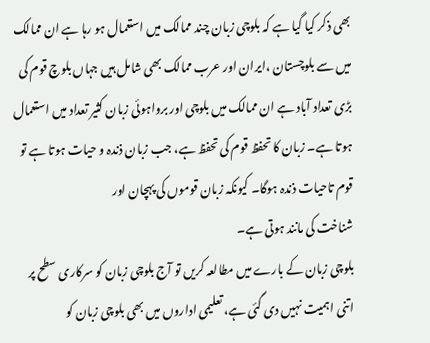بھی ذکر کیا گیا ہے کہ بلوچی زبان چند ممالک میں استعمال ہو رہا ہے ان ممالک میں سے بلوچستان ،ایران اور عرب ممالک بھی شامل ہیں جہاں بلوچ قوم کی بڑی تعداد آباد ہے ان ممالک میں بلوچی اور برواہوئی زبان کثیر تعداد میں استعمال ہوتا ہے۔ زبان کا تحفظ قوم کی تحفظ ہے، جب زبان ذندہ و حیات ہوتا ہے تو قوم تاحیات ذندہ ہوگا۔ کیونکہ زبان قوموں کی پہچان اور
شناخت کی مانند ہوتی ہے۔
بلوچی زبان کے بارے میں مطالعہ کریں تو آج بلوچی زبان کو سرکاری سطح پر اتنی اہمیت نہیں دی گئی ہے، تعلیمی اداروں میں بھی بلوچی زبان کو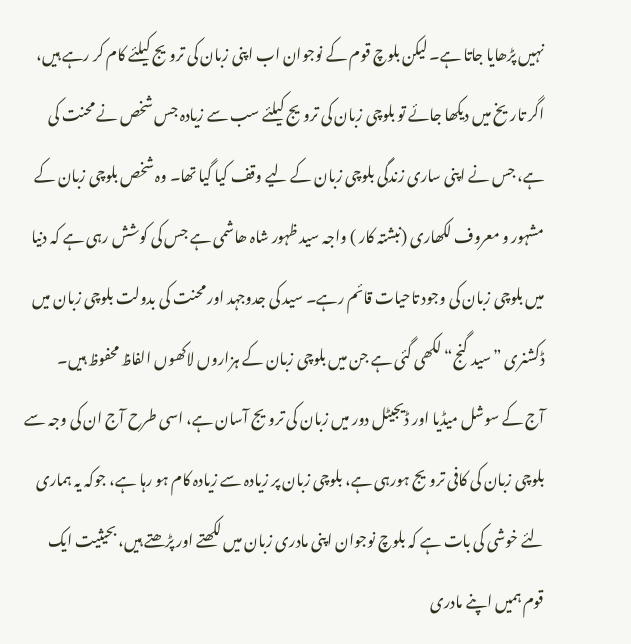نہیں پڑھایا جاتا ہے۔ لیکن بلوچ قوم کے نوجوان اب اپنی زبان کی ترویج کیلئے کام کر رہے ہیں، اگر تاریخ میں دیکھا جائے تو بلوچی زبان کی ترویج کیلئے سب سے زیادہ جس شخص نے محنت کی ہے، جس نے اپنی ساری زندگی بلوچی زبان کے لیے وقف کیا گیا تھا۔ وہ شخص بلوچی زبان کے مشہور و معروف لکھاری (نبشتہ کار ) واجہ سید ظہور شاہ ھاشمی ہے جس کی کوشش رہی ہے کہ دنیا میں بلوچی زبان کی وجود تاحیات قائم رہے۔ سید کی جدوجہد اور محنت کی بدولت بلوچی زبان میں ڈکشنری ”سید گنج“ لکھی گئی ہے جن میں بلوچی زبان کے ہزاروں لاکھوں الفاظ محفوظ ہیں۔
آج کے سوشل میڈیا اور ڈیجیٹل دور میں زبان کی ترویج آسان ہے، اسی طرح آج ان کی وجہ سے بلوچی زبان کی کافی ترویج ہورہی ہے، بلوچی زبان پر زیادہ سے زیادہ کام ہو رہا ہے، جوکہ یہ ہماری لئے خوشی کی بات ہے کہ بلوچ نوجوان اپنی مادری زبان میں لکھتے اور پڑھتے ہیں، بحیثیت ایک قوم ہمیں اپنے مادری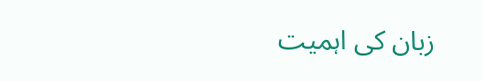زبان کی اہمیت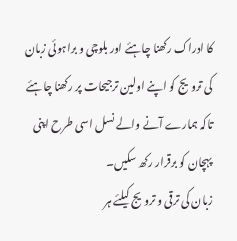کا ادراک رکھنا چاہئے اور بلوچی و براہوئی زبان کی ترویج کو اپنے اولین ترجیحات پر رکھنا چاہئے تاکہ ہمارے آنے والے نسل اسی طرح اپنی پہچان کو برقرار رکھ سکیں۔
زبان کی ترقی و ترویج کیلئے ہر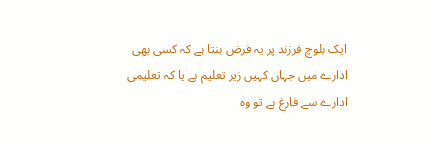ایک بلوچ فرزند پر یہ فرض بنتا ہے کہ کسی بھی ادارے میں جہاں کہیں زیر تعلیم ہے یا کہ تعلیمی ادارے سے فارغ ہے تو وہ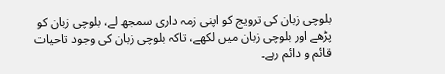بلوچی زبان کی ترویج کو اپنی زمہ داری سمجھ لے، بلوچی زبان کو پڑھے اور بلوچی زبان میں لکھے، تاکہ بلوچی زبان کی وجود تاحیات قائم و دائم رہے۔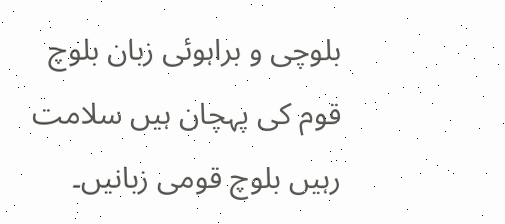بلوچی و براہوئی زبان بلوچ قوم کی پہچان ہیں سلامت رہیں بلوچ قومی زبانیں۔